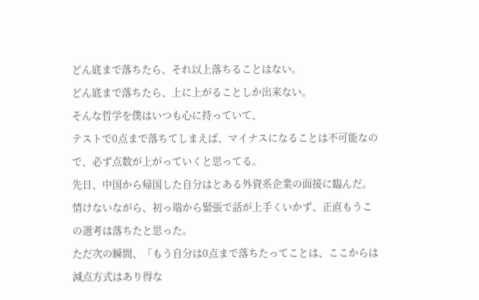どん底まで落ちたら、それ以上落ちることはない。
どん底まで落ちたら、上に上がることしか出来ない。
そんな哲学を僕はいつも心に持っていて、
テストで0点まで落ちてしまえば、マイナスになることは不可能なので、必ず点数が上がっていくと思ってる。
先日、中国から帰国した自分はとある外資系企業の面接に臨んだ。
情けないながら、初っ端から緊張で話が上手くいかず、正直もうこの選考は落ちたと思った。
ただ次の瞬間、「もう自分は0点まで落ちたってことは、ここからは減点方式はあり得な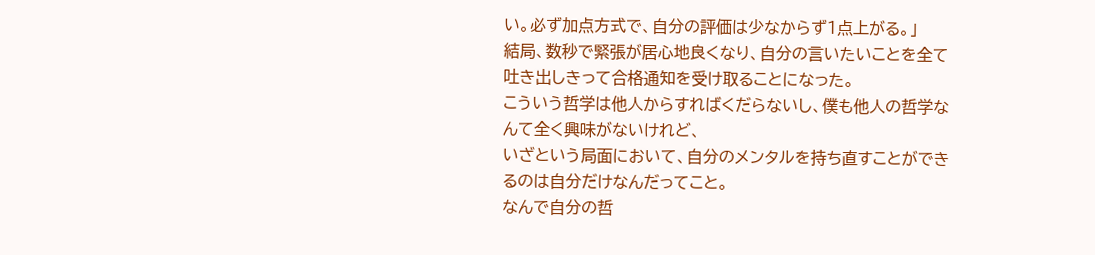い。必ず加点方式で、自分の評価は少なからず1点上がる。」
結局、数秒で緊張が居心地良くなり、自分の言いたいことを全て吐き出しきって合格通知を受け取ることになった。
こういう哲学は他人からすればくだらないし、僕も他人の哲学なんて全く興味がないけれど、
いざという局面において、自分のメンタルを持ち直すことができるのは自分だけなんだってこと。
なんで自分の哲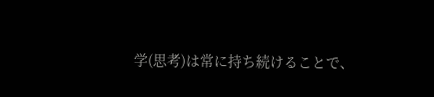学(思考)は常に持ち続けることで、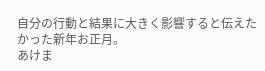自分の行動と結果に大きく影響すると伝えたかった新年お正月。
あけま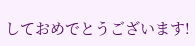しておめでとうございます!